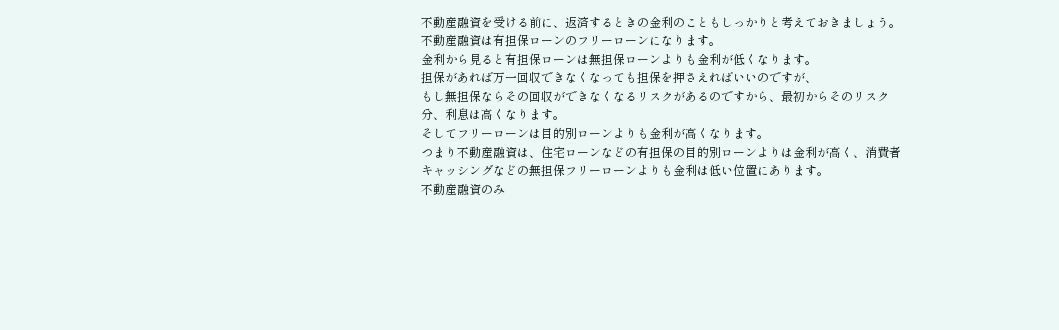不動産融資を受ける前に、返済するときの金利のこともしっかりと考えておきましょう。
不動産融資は有担保ローンのフリーローンになります。
金利から見ると有担保ローンは無担保ローンよりも金利が低くなります。
担保があれば万一回収できなくなっても担保を押さえればいいのですが、
もし無担保ならその回収ができなくなるリスクがあるのですから、最初からそのリスク分、利息は高くなります。
そしてフリーローンは目的別ローンよりも金利が高くなります。
つまり不動産融資は、住宅ローンなどの有担保の目的別ローンよりは金利が高く、消費者キャッシングなどの無担保フリーローンよりも金利は低い位置にあります。
不動産融資のみ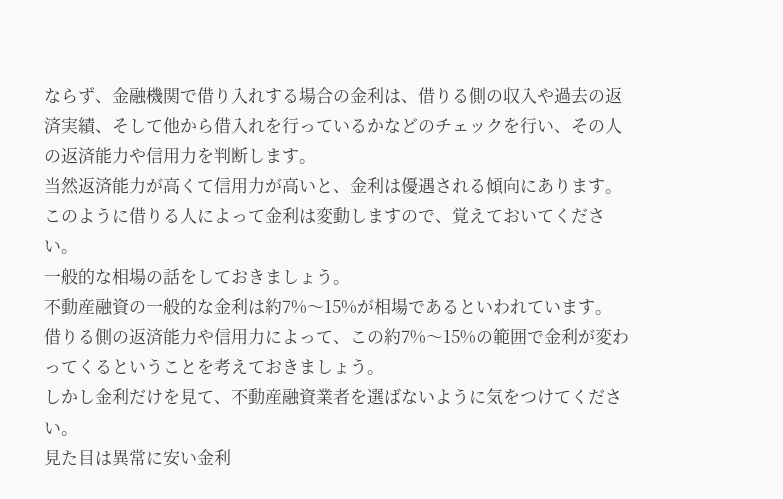ならず、金融機関で借り入れする場合の金利は、借りる側の収入や過去の返済実績、そして他から借入れを行っているかなどのチェックを行い、その人の返済能力や信用力を判断します。
当然返済能力が高くて信用力が高いと、金利は優遇される傾向にあります。
このように借りる人によって金利は変動しますので、覚えておいてください。
一般的な相場の話をしておきましょう。
不動産融資の一般的な金利は約7%〜15%が相場であるといわれています。
借りる側の返済能力や信用力によって、この約7%〜15%の範囲で金利が変わってくるということを考えておきましょう。
しかし金利だけを見て、不動産融資業者を選ばないように気をつけてください。
見た目は異常に安い金利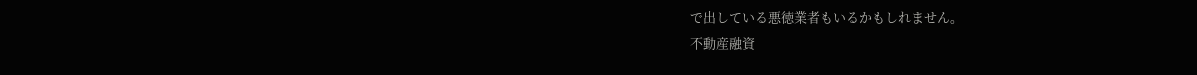で出している悪徳業者もいるかもしれません。
不動産融資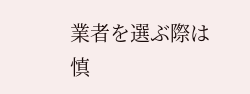業者を選ぶ際は慎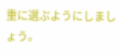重に選ぶようにしましょう。